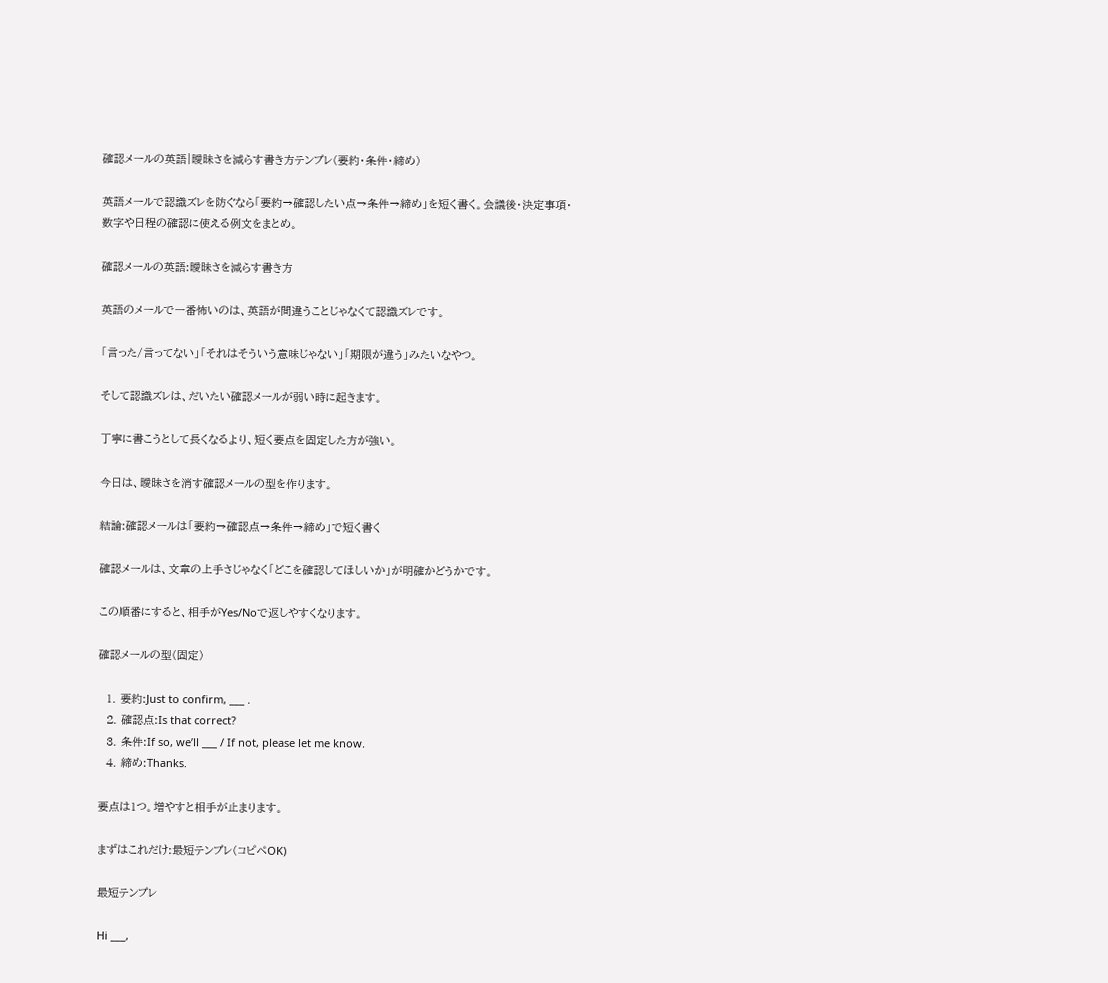確認メールの英語|曖昧さを減らす書き方テンプレ(要約・条件・締め)

英語メールで認識ズレを防ぐなら「要約→確認したい点→条件→締め」を短く書く。会議後・決定事項・数字や日程の確認に使える例文をまとめ。

確認メールの英語:曖昧さを減らす書き方

英語のメールで一番怖いのは、英語が間違うことじゃなくて認識ズレです。

「言った/言ってない」「それはそういう意味じゃない」「期限が違う」みたいなやつ。

そして認識ズレは、だいたい確認メールが弱い時に起きます。

丁寧に書こうとして長くなるより、短く要点を固定した方が強い。

今日は、曖昧さを消す確認メールの型を作ります。

結論:確認メールは「要約→確認点→条件→締め」で短く書く

確認メールは、文章の上手さじゃなく「どこを確認してほしいか」が明確かどうかです。

この順番にすると、相手がYes/Noで返しやすくなります。

確認メールの型(固定)

  1. 要約:Just to confirm, ___ .
  2. 確認点:Is that correct?
  3. 条件:If so, we’ll ___ / If not, please let me know.
  4. 締め:Thanks.

要点は1つ。増やすと相手が止まります。

まずはこれだけ:最短テンプレ(コピペOK)

最短テンプレ

Hi ___,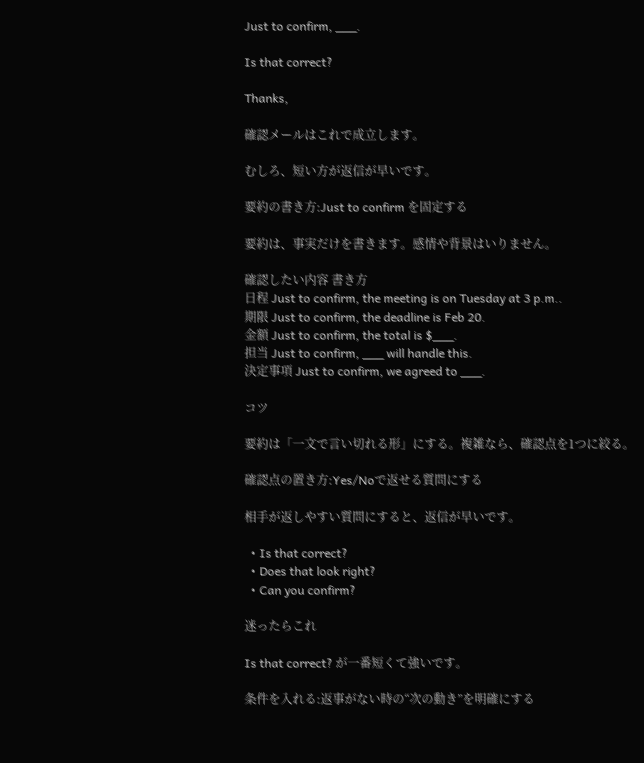Just to confirm, ___.

Is that correct?

Thanks,

確認メールはこれで成立します。

むしろ、短い方が返信が早いです。

要約の書き方:Just to confirm を固定する

要約は、事実だけを書きます。感情や背景はいりません。

確認したい内容 書き方
日程 Just to confirm, the meeting is on Tuesday at 3 p.m..
期限 Just to confirm, the deadline is Feb 20.
金額 Just to confirm, the total is $___.
担当 Just to confirm, ___ will handle this.
決定事項 Just to confirm, we agreed to ___.

コツ

要約は「一文で言い切れる形」にする。複雑なら、確認点を1つに絞る。

確認点の置き方:Yes/Noで返せる質問にする

相手が返しやすい質問にすると、返信が早いです。

  • Is that correct?
  • Does that look right?
  • Can you confirm?

迷ったらこれ

Is that correct? が一番短くて強いです。

条件を入れる:返事がない時の“次の動き”を明確にする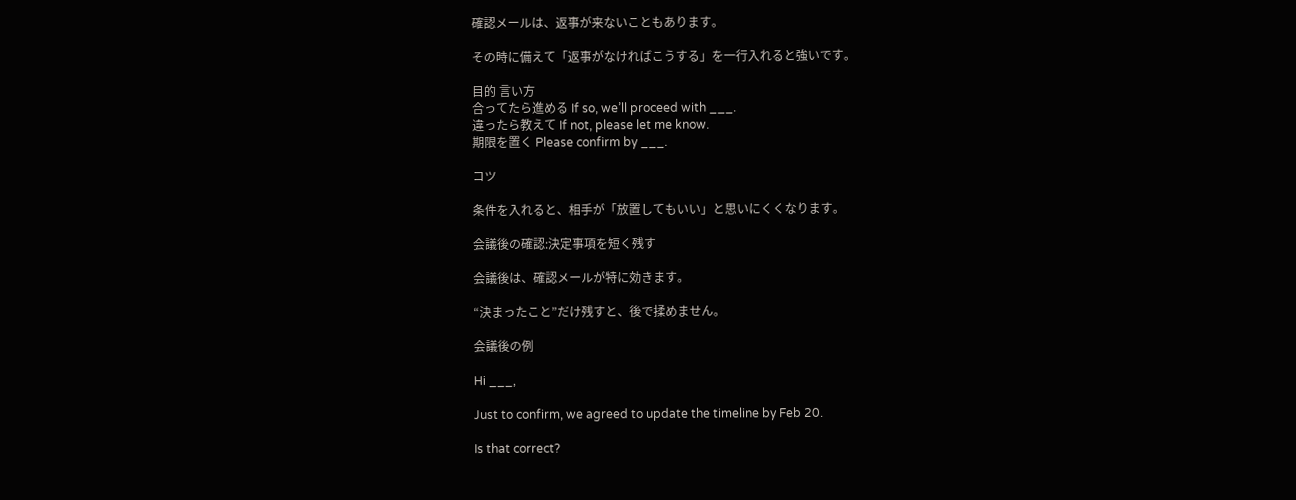確認メールは、返事が来ないこともあります。

その時に備えて「返事がなければこうする」を一行入れると強いです。

目的 言い方
合ってたら進める If so, we’ll proceed with ___.
違ったら教えて If not, please let me know.
期限を置く Please confirm by ___.

コツ

条件を入れると、相手が「放置してもいい」と思いにくくなります。

会議後の確認:決定事項を短く残す

会議後は、確認メールが特に効きます。

“決まったこと”だけ残すと、後で揉めません。

会議後の例

Hi ___,

Just to confirm, we agreed to update the timeline by Feb 20.

Is that correct?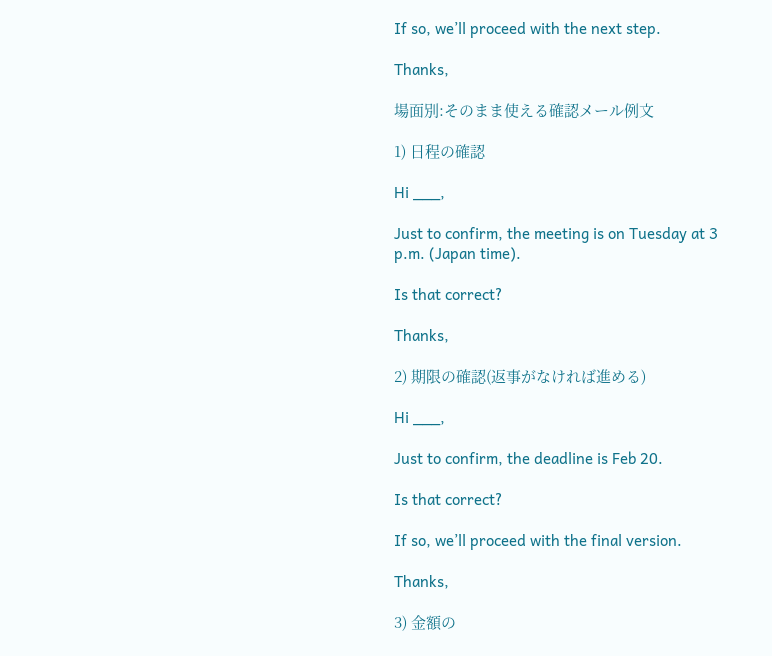If so, we’ll proceed with the next step.

Thanks,

場面別:そのまま使える確認メール例文

1) 日程の確認

Hi ___,

Just to confirm, the meeting is on Tuesday at 3 p.m. (Japan time).

Is that correct?

Thanks,

2) 期限の確認(返事がなければ進める)

Hi ___,

Just to confirm, the deadline is Feb 20.

Is that correct?

If so, we’ll proceed with the final version.

Thanks,

3) 金額の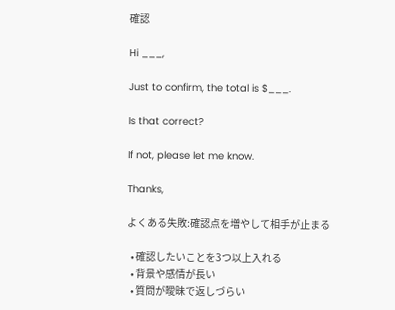確認

Hi ___,

Just to confirm, the total is $___.

Is that correct?

If not, please let me know.

Thanks,

よくある失敗:確認点を増やして相手が止まる

  • 確認したいことを3つ以上入れる
  • 背景や感情が長い
  • 質問が曖昧で返しづらい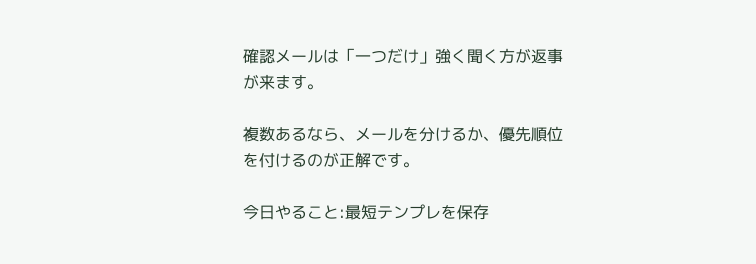確認メールは「一つだけ」強く聞く方が返事が来ます。

複数あるなら、メールを分けるか、優先順位を付けるのが正解です。

今日やること:最短テンプレを保存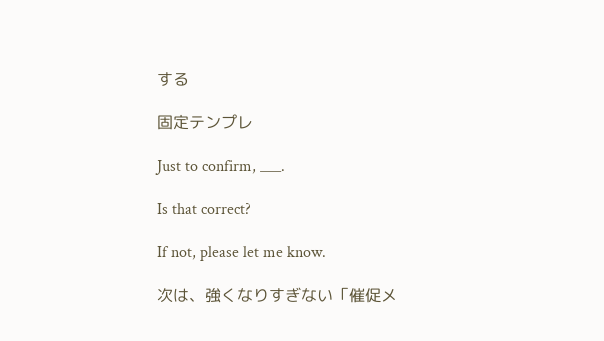する

固定テンプレ

Just to confirm, ___.

Is that correct?

If not, please let me know.

次は、強くなりすぎない「催促メ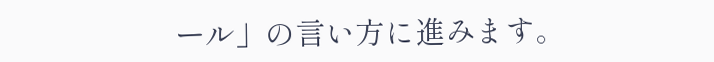ール」の言い方に進みます。